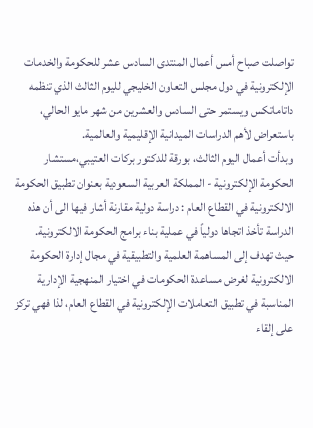تواصلت صباح أمس أعمال المنتدى السادس عشر للحكومة والخدمات الإلكترونية في دول مجلس التعاون الخليجي لليوم الثالث الذي تنظمه داتاماتكس ويستمر حتى السادس والعشرين من شهر مايو الحالي، باستعراض لأهم الدراسات الميدانية الإقليمية والعالمية.
وبدأت أعمال اليوم الثالث، بورقة للدكتور بركات العتيبي،مستشار الحكومة الإلكترونية - المملكة العربية السعودية بعنوان تطبيق الحكومة الالكترونية في القطاع العام : دراسة دولية مقارنة أشار فيها الى أن هذه الدراسة تأخذ اتجاها دولياً في عملية بناء برامج الحكومة الالكترونية.
حيث تهدف إلى المساهمة العلمية والتطبيقية في مجال إدارة الحكومة الالكترونية لغرض مساعدة الحكومات في اختيار المنهجية الإدارية المناسبة في تطبيق التعاملات الإلكترونية في القطاع العام، لذا فهي تركز على إلقاء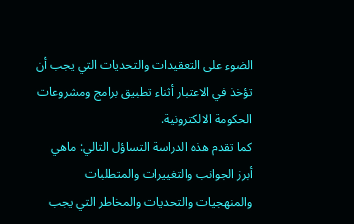الضوء على التعقيدات والتحديات التي يجب أن تؤخذ في الاعتبار أثناء تطبيق برامج ومشروعات الحكومة الالكترونية.
كما تقدم هذه الدراسة التساؤل التالي: ماهي أبرز الجوانب والتغييرات والمتطلبات والمنهجيات والتحديات والمخاطر التي يجب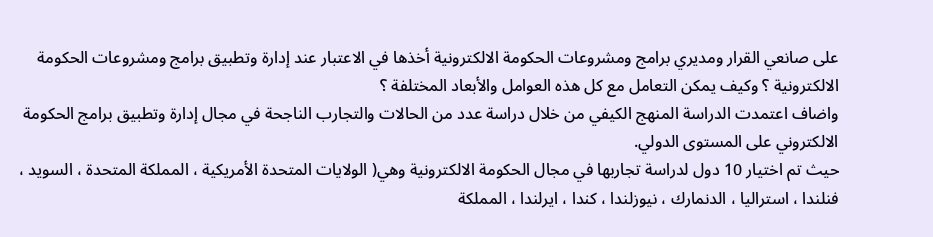على صانعي القرار ومديري برامج ومشروعات الحكومة الالكترونية أخذها في الاعتبار عند إدارة وتطبيق برامج ومشروعات الحكومة الالكترونية ؟ وكيف يمكن التعامل مع كل هذه العوامل والأبعاد المختلفة ؟
واضاف اعتمدت الدراسة المنهج الكيفي من خلال دراسة عدد من الحالات والتجارب الناجحة في مجال إدارة وتطبيق برامج الحكومة الالكتروني على المستوى الدولي.
حيث تم اختيار 10 دول لدراسة تجاربها في مجال الحكومة الالكترونية وهي( الولايات المتحدة الأمريكية ، المملكة المتحدة ، السويد ، فنلندا ، استراليا ، الدنمارك ، نيوزلندا ، كندا ، ايرلندا ، المملكة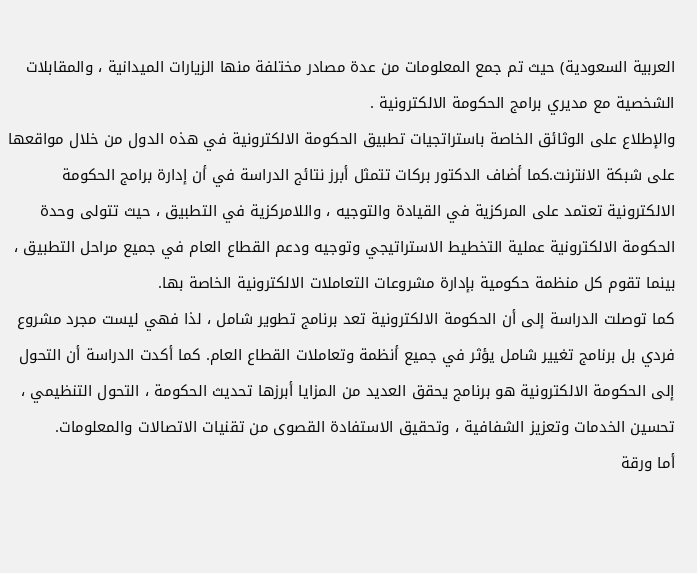العربية السعودية) حيث تم جمع المعلومات من عدة مصادر مختلفة منها الزيارات الميدانية ، والمقابلات الشخصية مع مديري برامج الحكومة الالكترونية .
والإطلاع على الوثائق الخاصة باستراتجيات تطبيق الحكومة الالكترونية في هذه الدول من خلال مواقعها على شبكة الانترنت.كما أضاف الدكتور بركات تتمثل أبرز نتائج الدراسة في أن إدارة برامج الحكومة الالكترونية تعتمد على المركزية في القيادة والتوجيه ، واللامركزية في التطبيق ، حيث تتولى وحدة الحكومة الالكترونية عملية التخطيط الاستراتيجي وتوجيه ودعم القطاع العام في جميع مراحل التطبيق ، بينما تقوم كل منظمة حكومية بإدارة مشروعات التعاملات الالكترونية الخاصة بها.
كما توصلت الدراسة إلى أن الحكومة الالكترونية تعد برنامج تطوير شامل ، لذا فهي ليست مجرد مشروع فردي بل برنامج تغيير شامل يؤثر في جميع أنظمة وتعاملات القطاع العام. كما أكدت الدراسة أن التحول إلى الحكومة الالكترونية هو برنامج يحقق العديد من المزايا أبرزها تحديث الحكومة ، التحول التنظيمي ، تحسين الخدمات وتعزيز الشفافية ، وتحقيق الاستفادة القصوى من تقنيات الاتصالات والمعلومات.
أما ورقة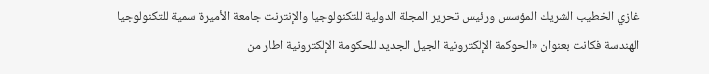غازي الخطيب الشريك المؤسس ورئيس تحرير المجلة الدولية للتكنولوجيا والإنترنت جامعة الأميرة سمية للتكنولوجيا الهندسة فكانت بعنوان «الحوكمة الإلكترونية الجيل الجديد للحكومة الإلكترونية اطار من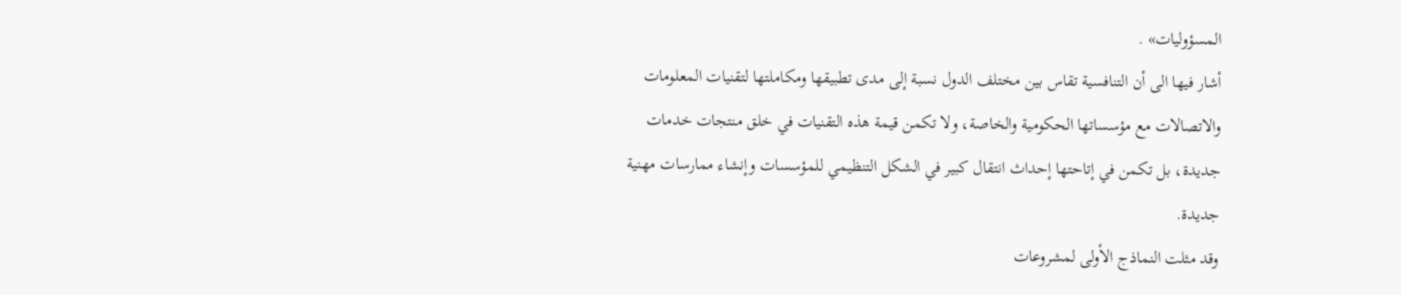المسؤوليات» .
أشار فيها الى أن التنافسية تقاس بين مختلف الدول نسبة إلى مدى تطبيقها ومكاملتها لتقنيات المعلومات والاتصالات مع مؤسساتها الحكومية والخاصة، ولا تكمن قيمة هذه التقنيات في خلق منتجات خدمات جديدة، بل تكمن في إتاحتها إحداث انتقال كبير في الشكل التنظيمي للمؤسسات وإنشاء ممارسات مهنية جديدة.
وقد مثلت النماذج الأولى لمشروعات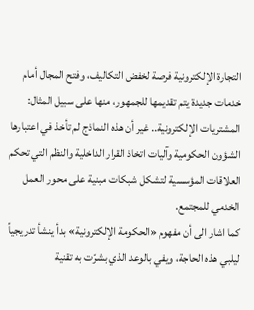التجارة الإلكترونية فرصة لخفض التكاليف، وفتح المجال أمام خدمات جديدة يتم تقديمها للجمهور، منها على سبيل المثال: المشتريات الإلكترونية.. غير أن هذه النماذج لم تأخذ في اعتبارها الشؤون الحكومية وآليات اتخاذ القرار الداخلية والنظم التي تحكم العلاقات المؤسسية لتشكل شبكات مبنية على محور العمل الخدمي للمجتمع.
كما اشار الى أن مفهوم «الحكومة الإلكترونية» بدأ ينشأ تدريجياً ليلبي هذه الحاجة، ويفي بالوعد الذي بشرّت به تقنية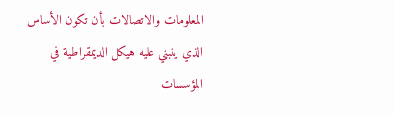المعلومات والاتصالات بأن تكون الأساس الذي ينبني عليه هيكل الديمقراطية في المؤسسات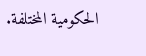الحكومية المختلفة.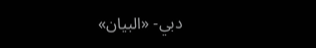دبي- «البيان»